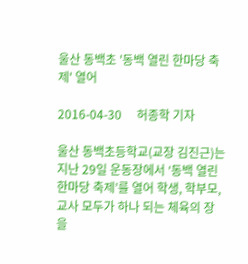울산 동백초 '동백 열린 한마당 축제' 열어

2016-04-30     허종학 기자

울산 동백초등학교(교장 김진근)는 지난 29일 운동장에서 ‘동백 열린 한마당 축제’를 열어 학생, 학부모, 교사 모두가 하나 되는 체육의 장을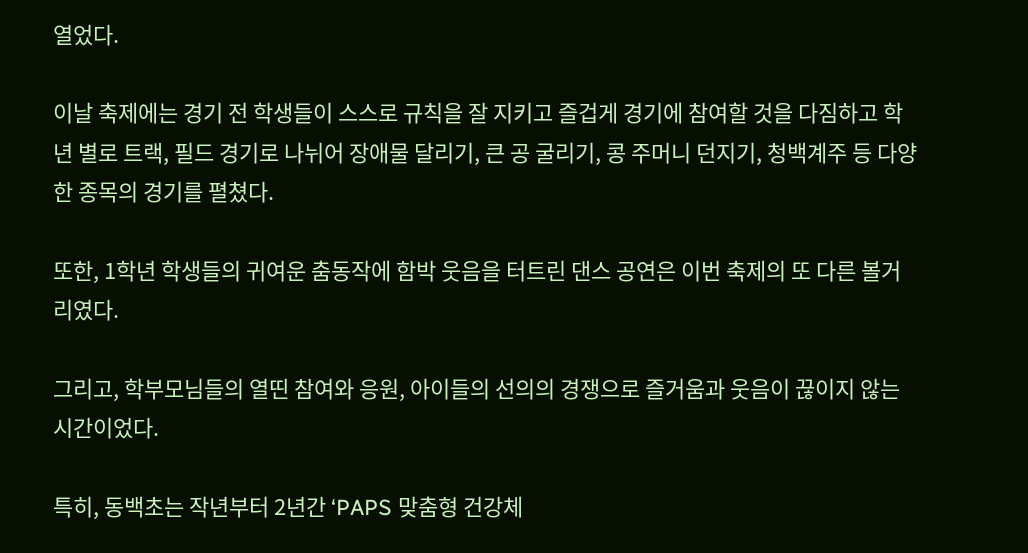열었다.

이날 축제에는 경기 전 학생들이 스스로 규칙을 잘 지키고 즐겁게 경기에 참여할 것을 다짐하고 학년 별로 트랙, 필드 경기로 나뉘어 장애물 달리기, 큰 공 굴리기, 콩 주머니 던지기, 청백계주 등 다양한 종목의 경기를 펼쳤다.

또한, 1학년 학생들의 귀여운 춤동작에 함박 웃음을 터트린 댄스 공연은 이번 축제의 또 다른 볼거리였다.

그리고, 학부모님들의 열띤 참여와 응원, 아이들의 선의의 경쟁으로 즐거움과 웃음이 끊이지 않는 시간이었다.

특히, 동백초는 작년부터 2년간 ‘PAPS 맞춤형 건강체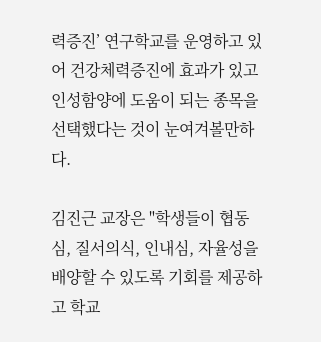력증진’ 연구학교를 운영하고 있어 건강체력증진에 효과가 있고 인성함양에 도움이 되는 종목을 선택했다는 것이 눈여겨볼만하다.

김진근 교장은 "학생들이 협동심, 질서의식, 인내심, 자율성을 배양할 수 있도록 기회를 제공하고 학교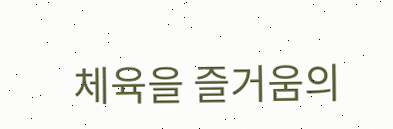체육을 즐거움의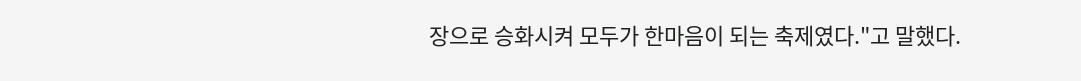장으로 승화시켜 모두가 한마음이 되는 축제였다."고 말했다.